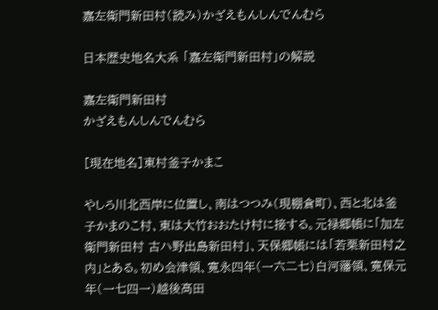嘉左衛門新田村(読み)かざえもんしんでんむら

日本歴史地名大系 「嘉左衛門新田村」の解説

嘉左衛門新田村
かざえもんしんでんむら

[現在地名]東村釜子かまこ

やしろ川北西岸に位置し、南はつつみ(現棚倉町)、西と北は釜子かまのこ村、東は大竹おおたけ村に接する。元禄郷帳に「加左衛門新田村 古ハ野出島新田村」、天保郷帳には「若栗新田村之内」とある。初め会津領、寛永四年(一六二七)白河藩領、寛保元年(一七四一)越後高田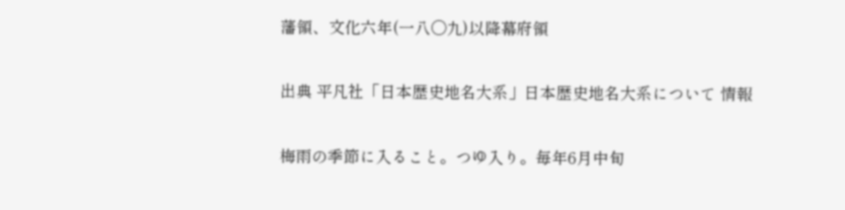藩領、文化六年(一八〇九)以降幕府領

出典 平凡社「日本歴史地名大系」日本歴史地名大系について 情報

梅雨の季節に入ること。つゆ入り。毎年6月中旬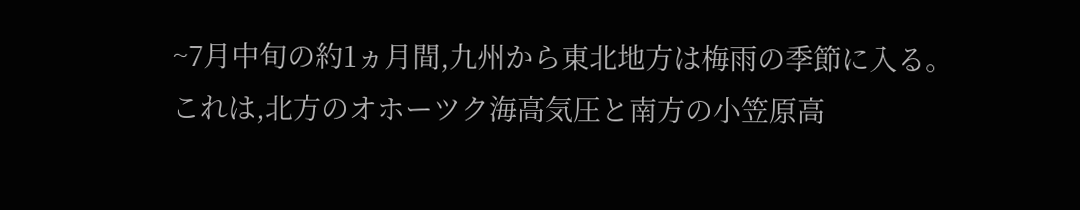~7月中旬の約1ヵ月間,九州から東北地方は梅雨の季節に入る。これは,北方のオホーツク海高気圧と南方の小笠原高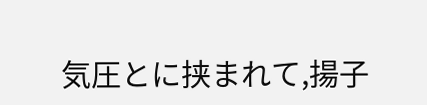気圧とに挟まれて,揚子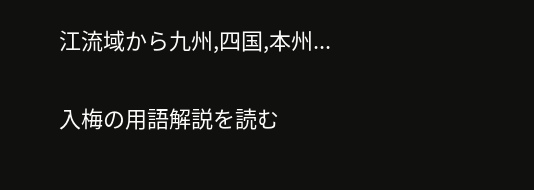江流域から九州,四国,本州...

入梅の用語解説を読む